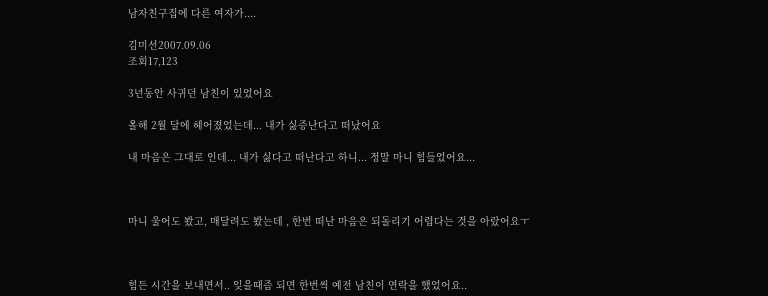남자친구집에 다른 여자가....

김미선2007.09.06
조회17,123

3년동안 사귀던 남친이 있었어요

올해 2월 달에 헤어졌었는데... 내가 싫증난다고 떠났어요

내 마음은 그대로 인데... 내가 싫다고 떠난다고 하니... 정말 마니 힘들었어요...



마니 울어도 봤고, 매달려도 봤는데 , 한번 떠난 마음은 되돌리기 어렵다는 것을 아랐어요ㅜ



힘든 시간을 보내면서.. 잊을때즘 되면 한번씩 예전 남친이 연락을 했었어요..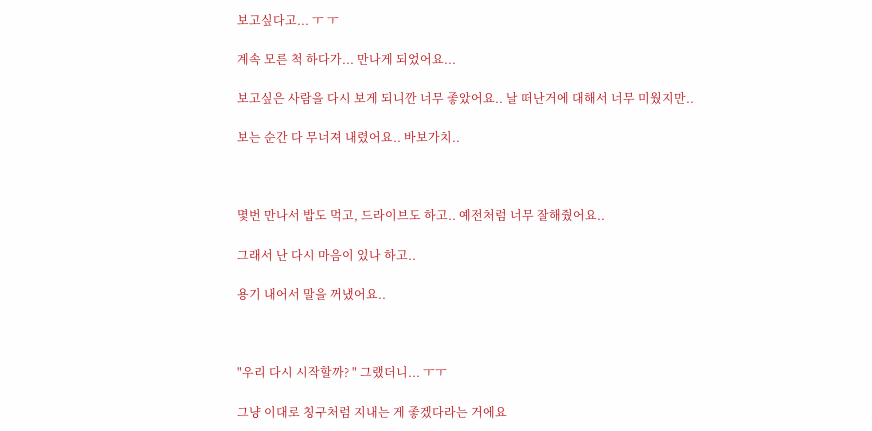보고싶다고... ㅜ ㅜ

계속 모른 척 하다가... 만나게 되었어요...

보고싶은 사람을 다시 보게 되니깐 너무 좋았어요.. 날 떠난거에 대해서 너무 미웠지만..

보는 순간 다 무너져 내렸어요.. 바보가치..



몇번 만나서 밥도 먹고, 드라이브도 하고.. 예전처럼 너무 잘해줬어요..

그래서 난 다시 마음이 있나 하고..

용기 내어서 말을 꺼냈어요..



"우리 다시 시작할까? " 그랬더니... ㅜㅜ

그냥 이대로 칭구처럼 지내는 게 좋겠다라는 거에요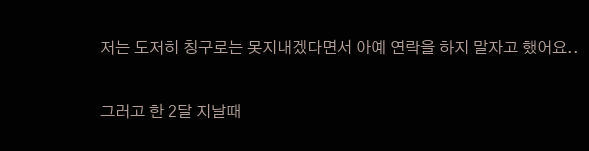저는 도저히 칭구로는 못지내겠다면서 아예 연락을 하지 말자고 했어요..

그러고 한 2달 지날때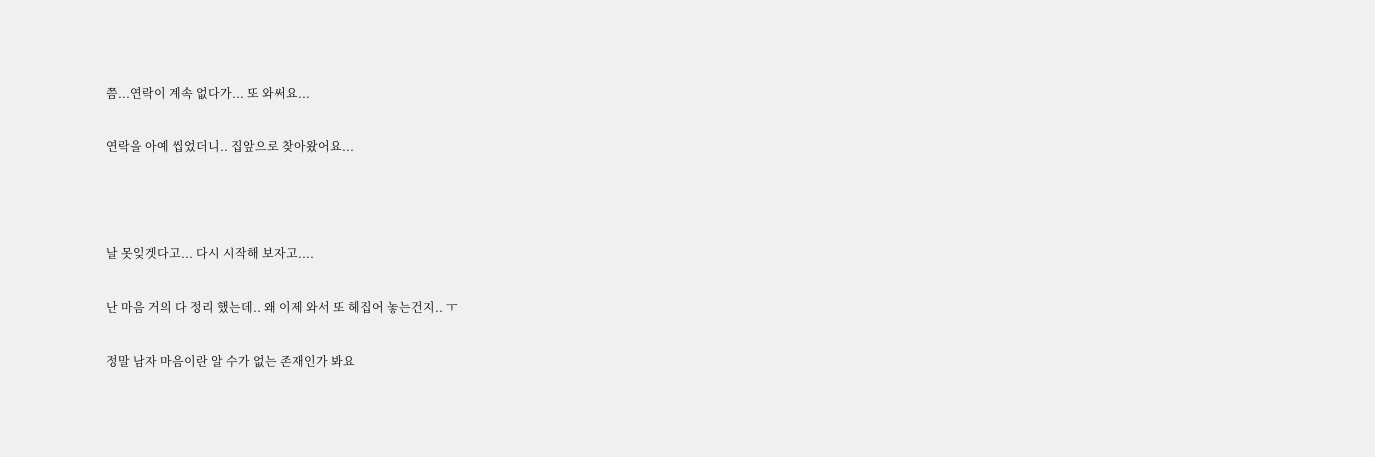쯤...연락이 계속 없다가... 또 와써요...

연락을 아예 씹었더니.. 집앞으로 찾아왔어요...



날 못잊겟다고... 다시 시작해 보자고....

난 마음 거의 다 정리 했는데.. 왜 이제 와서 또 헤집어 놓는건지.. ㅜ

정말 남자 마음이란 알 수가 없는 존재인가 봐요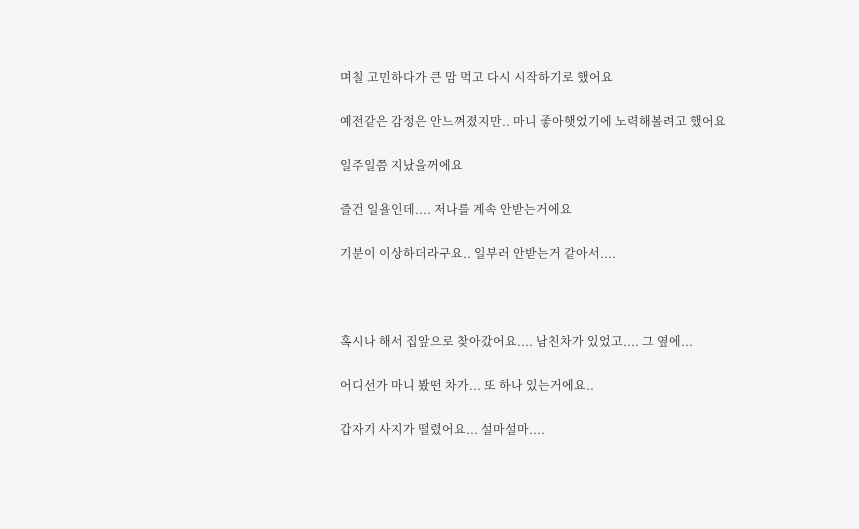며칠 고민하다가 큰 맘 먹고 다시 시작하기로 했어요

예전같은 감정은 안느껴졌지만.. 마니 좋아햇었기에 노력해볼려고 했어요

일주일쯤 지났을꺼에요

즐건 일욜인데.... 저나를 계속 안받는거에요

기분이 이상하더라구요.. 일부러 안받는거 같아서....



혹시나 해서 집앞으로 찾아갔어요.... 남친차가 있었고.... 그 옆에...

어디선가 마니 봤떤 차가... 또 하나 있는거에요..

갑자기 사지가 떨렸어요... 설마설마....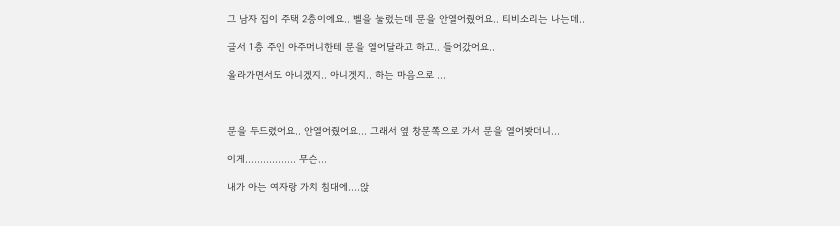그 남자 집이 주택 2층이에요.. 벨을 눌렀는데 문을 안열어줬어요.. 티비소리는 나는데..

글서 1층 주인 아주머니한테 문을 열어달라고 하고.. 들어갔어요..

올라가면서도 아니겠지.. 아니겟지.. 하는 마음으로 ...



문을 두드렸어요.. 안열어줬어요... 그래서 옆 창문쪽으로 가서 문을 열어봣더니...

이게................. 무슨...

내가 아는 여자랑 가치 침대에....앉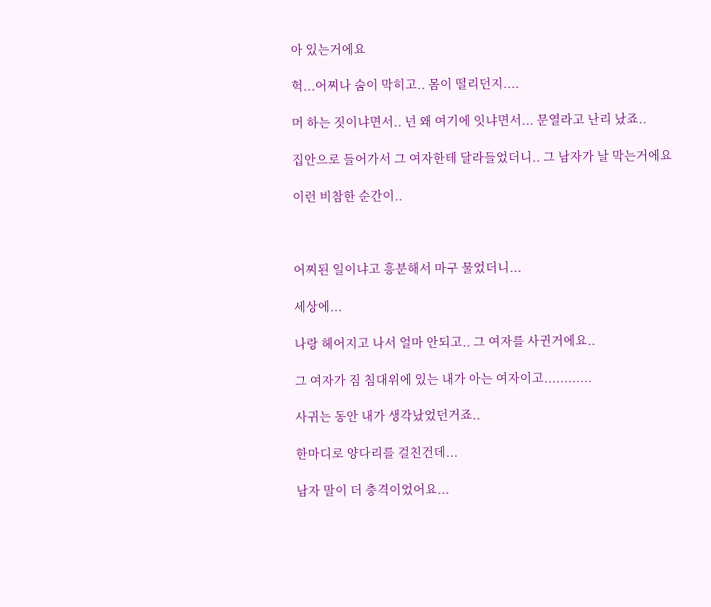아 있는거에요

헉...어찌나 숨이 막히고.. 몸이 떨리던지....

머 하는 짓이냐면서.. 넌 왜 여기에 잇냐면서... 문열라고 난리 났죠..

집안으로 들어가서 그 여자한테 달라들었더니.. 그 남자가 날 막는거에요

이런 비참한 순간이..



어찌된 일이냐고 흥분해서 마구 물었더니...

세상에...

나랑 헤어지고 나서 얼마 안되고.. 그 여자를 사귄거에요..

그 여자가 짐 침대위에 있는 내가 아는 여자이고............

사귀는 동안 내가 생각났었던거죠..

한마디로 양다리를 걸친건데...

남자 말이 더 충격이었어요...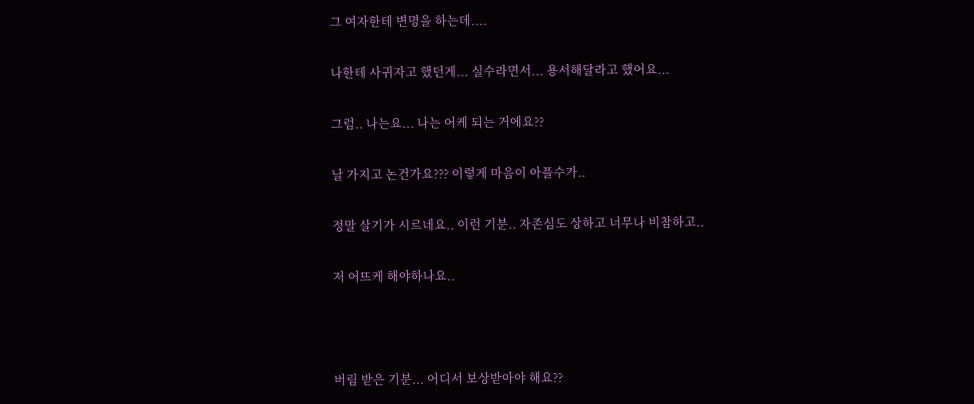그 여자한테 변명을 하는데....

나한테 사귀자고 했던게... 실수라면서... 용서해달라고 했어요...

그럼.. 나는요... 나는 어케 되는 거에요??

날 가지고 논건가요??? 이렇게 마음이 아플수가..

정말 살기가 시르네요.. 이런 기분.. 자존심도 상하고 너무나 비참하고..

저 어뜨케 해야하나요..



버림 받은 기분... 어디서 보상받아야 해요??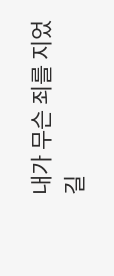내가 무슨 죄를 지었길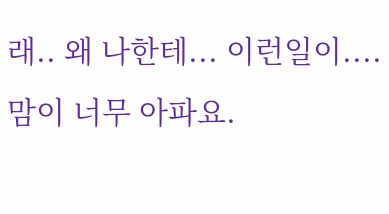래.. 왜 나한테... 이런일이.... 맘이 너무 아파요.